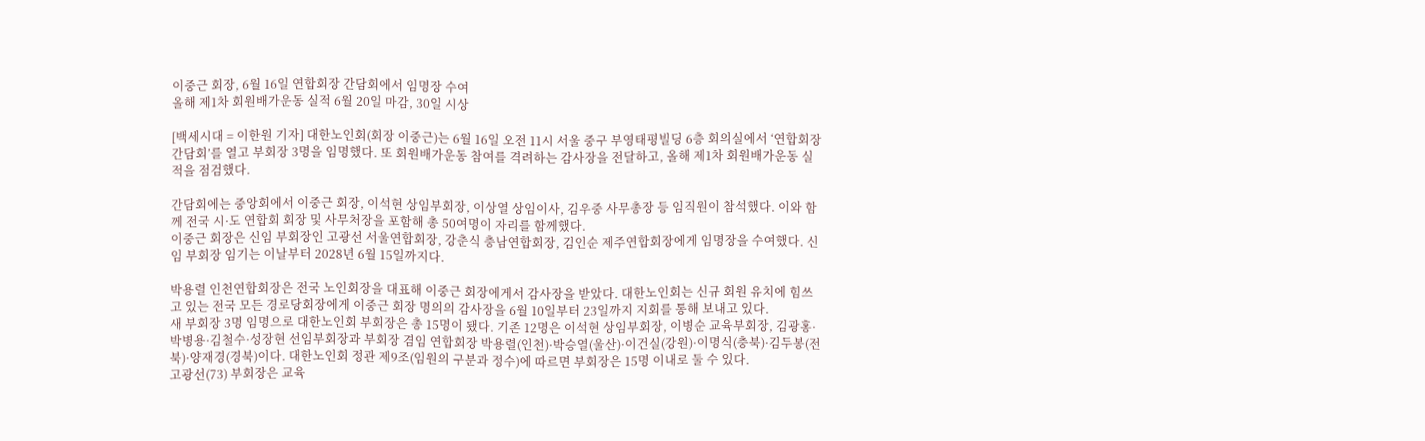이중근 회장, 6월 16일 연합회장 간담회에서 임명장 수여
올해 제1차 회원배가운동 실적 6월 20일 마감, 30일 시상

[백세시대 = 이한원 기자] 대한노인회(회장 이중근)는 6월 16일 오전 11시 서울 중구 부영태평빌딩 6층 회의실에서 ‘연합회장 간담회’를 열고 부회장 3명을 임명했다. 또 회원배가운동 참여를 격려하는 감사장을 전달하고, 올해 제1차 회원배가운동 실적을 점검했다.

간담회에는 중앙회에서 이중근 회장, 이석현 상임부회장, 이상열 상임이사, 김우중 사무총장 등 임직원이 참석했다. 이와 함께 전국 시·도 연합회 회장 및 사무처장을 포함해 총 50여명이 자리를 함께했다.
이중근 회장은 신임 부회장인 고광선 서울연합회장, 강춘식 충남연합회장, 김인순 제주연합회장에게 임명장을 수여했다. 신임 부회장 임기는 이날부터 2028년 6월 15일까지다.

박용렬 인천연합회장은 전국 노인회장을 대표해 이중근 회장에게서 감사장을 받았다. 대한노인회는 신규 회원 유치에 힘쓰고 있는 전국 모든 경로당회장에게 이중근 회장 명의의 감사장을 6월 10일부터 23일까지 지회를 통해 보내고 있다.
새 부회장 3명 임명으로 대한노인회 부회장은 총 15명이 됐다. 기존 12명은 이석현 상임부회장, 이병순 교육부회장, 김광홍·박병용·김철수·성장현 선임부회장과 부회장 겸임 연합회장 박용렬(인천)·박승열(울산)·이건실(강원)·이명식(충북)·김두봉(전북)·양재경(경북)이다. 대한노인회 정관 제9조(임원의 구분과 정수)에 따르면 부회장은 15명 이내로 둘 수 있다.
고광선(73) 부회장은 교육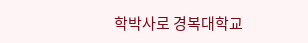학박사로 경복대학교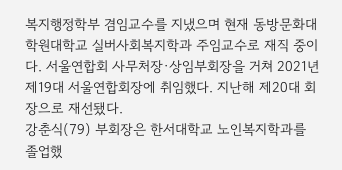복지행정학부 겸임교수를 지냈으며 현재 동방문화대학원대학교 실버사회복지학과 주임교수로 재직 중이다. 서울연합회 사무처장·상임부회장을 거쳐 2021년 제19대 서울연합회장에 취임했다. 지난해 제20대 회장으로 재선됐다.
강춘식(79) 부회장은 한서대학교 노인복지학과를 졸업했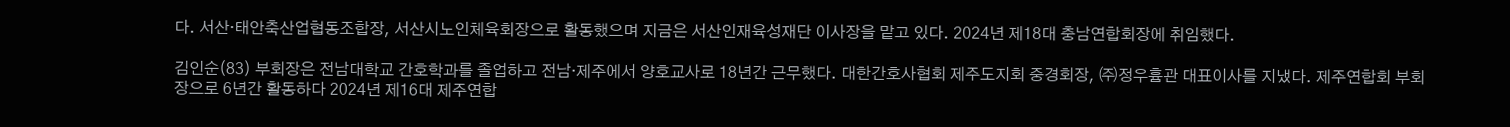다. 서산·태안축산업협동조합장, 서산시노인체육회장으로 활동했으며 지금은 서산인재육성재단 이사장을 맡고 있다. 2024년 제18대 충남연합회장에 취임했다.

김인순(83) 부회장은 전남대학교 간호학과를 졸업하고 전남·제주에서 양호교사로 18년간 근무했다. 대한간호사협회 제주도지회 중경회장, ㈜정우흄관 대표이사를 지냈다. 제주연합회 부회장으로 6년간 활동하다 2024년 제16대 제주연합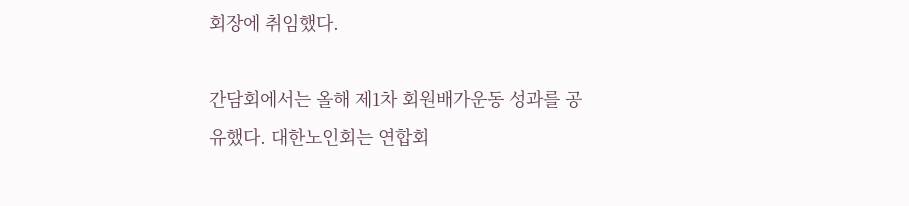회장에 취임했다.

간담회에서는 올해 제1차 회원배가운동 성과를 공유했다. 대한노인회는 연합회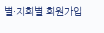별·지회별 회원가입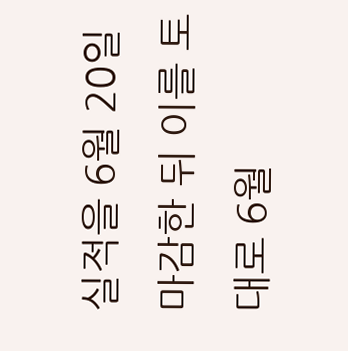실적을 6월 20일 마감한 뒤 이를 토대로 6월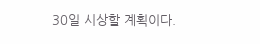30일 시상할 계획이다.